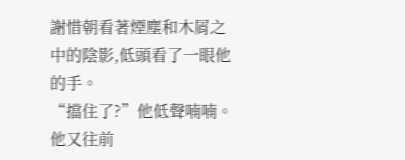謝惜朝看著煙塵和木屑之中的陰影,低頭看了一眼他的手。
“擋住了?”他低聲喃喃。
他又往前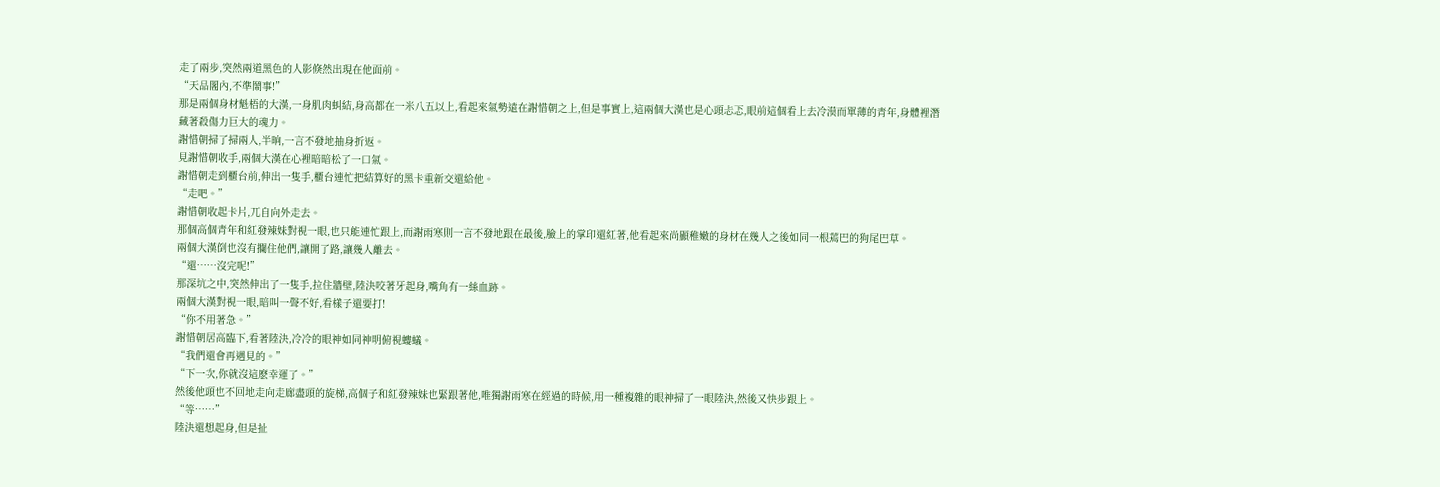走了兩步,突然兩道黑色的人影倏然出現在他面前。
“天品閣內,不準鬧事!”
那是兩個身材魁梧的大漢,一身肌肉虯結,身高都在一米八五以上,看起來氣勢遠在謝惜朝之上,但是事實上,這兩個大漢也是心頭忐忑,眼前這個看上去冷漠而單薄的青年,身體裡潛藏著殺傷力巨大的魂力。
謝惜朝掃了掃兩人,半晌,一言不發地抽身折返。
見謝惜朝收手,兩個大漢在心裡暗暗松了一口氣。
謝惜朝走到櫃台前,伸出一隻手,櫃台連忙把結算好的黑卡重新交還給他。
“走吧。”
謝惜朝收起卡片,兀自向外走去。
那個高個青年和紅發辣妹對視一眼,也只能連忙跟上,而謝雨寒則一言不發地跟在最後,臉上的掌印還紅著,他看起來尚顯稚嫩的身材在幾人之後如同一根蔫巴的狗尾巴草。
兩個大漢倒也沒有攔住他們,讓開了路,讓幾人離去。
“還……沒完呢!”
那深坑之中,突然伸出了一隻手,拉住牆壁,陸決咬著牙起身,嘴角有一絲血跡。
兩個大漢對視一眼,暗叫一聲不好,看樣子還要打!
“你不用著急。”
謝惜朝居高臨下,看著陸決,冷冷的眼神如同神明俯視螻蟻。
“我們還會再遇見的。”
“下一次,你就沒這麽幸運了。”
然後他頭也不回地走向走廊盡頭的旋梯,高個子和紅發辣妹也緊跟著他,唯獨謝雨寒在經過的時候,用一種複雜的眼神掃了一眼陸決,然後又快步跟上。
“等……”
陸決還想起身,但是扯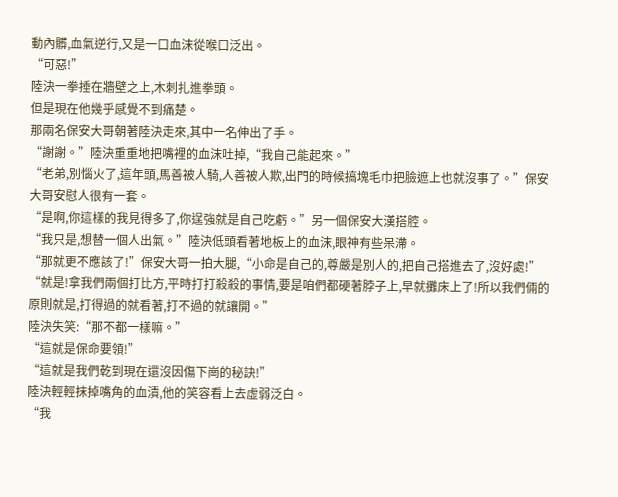動內髒,血氣逆行,又是一口血沫從喉口泛出。
“可惡!”
陸決一拳捶在牆壁之上,木刺扎進拳頭。
但是現在他幾乎感覺不到痛楚。
那兩名保安大哥朝著陸決走來,其中一名伸出了手。
“謝謝。”陸決重重地把嘴裡的血沫吐掉,“我自己能起來。”
“老弟,別惱火了,這年頭,馬善被人騎,人善被人欺,出門的時候搞塊毛巾把臉遮上也就沒事了。”保安大哥安慰人很有一套。
“是啊,你這樣的我見得多了,你逞強就是自己吃虧。”另一個保安大漢搭腔。
“我只是,想替一個人出氣。”陸決低頭看著地板上的血沫,眼神有些呆滯。
“那就更不應該了!”保安大哥一拍大腿,“小命是自己的,尊嚴是別人的,把自己搭進去了,沒好處!”
“就是!拿我們兩個打比方,平時打打殺殺的事情,要是咱們都硬著脖子上,早就攤床上了!所以我們倆的原則就是,打得過的就看著,打不過的就讓開。”
陸決失笑:“那不都一樣嘛。”
“這就是保命要領!”
“這就是我們乾到現在還沒因傷下崗的秘訣!”
陸決輕輕抹掉嘴角的血漬,他的笑容看上去虛弱泛白。
“我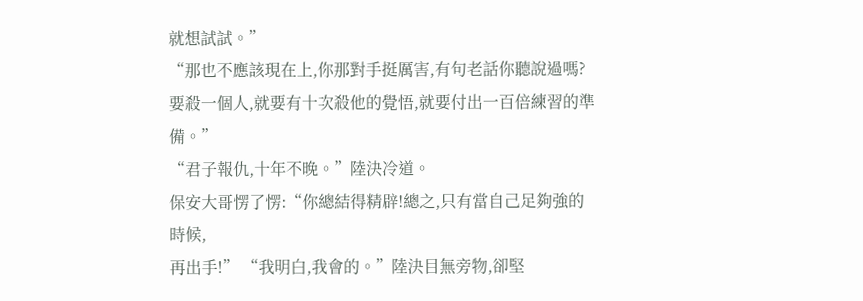就想試試。”
“那也不應該現在上,你那對手挺厲害,有句老話你聽說過嗎?要殺一個人,就要有十次殺他的覺悟,就要付出一百倍練習的準備。”
“君子報仇,十年不晚。”陸決冷道。
保安大哥愣了愣:“你總結得精辟!總之,只有當自己足夠強的時候,
再出手!” “我明白,我會的。”陸決目無旁物,卻堅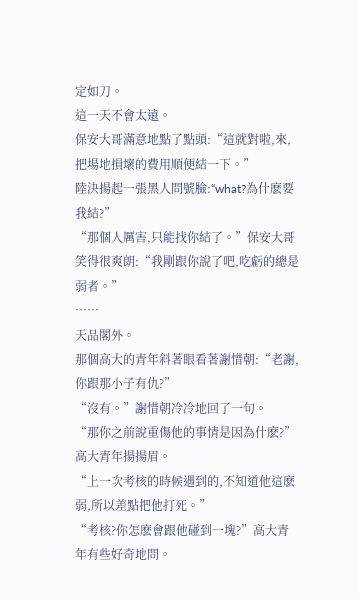定如刀。
這一天不會太遠。
保安大哥滿意地點了點頭:“這就對啦,來,把場地損壞的費用順便結一下。”
陸決揚起一張黑人問號臉:“what?為什麽要我結?”
“那個人厲害,只能找你結了。”保安大哥笑得很爽朗:“我剛跟你說了吧,吃虧的總是弱者。”
……
天品閣外。
那個高大的青年斜著眼看著謝惜朝:“老謝,你跟那小子有仇?”
“沒有。”謝惜朝冷冷地回了一句。
“那你之前說重傷他的事情是因為什麽?”高大青年揚揚眉。
“上一次考核的時候遇到的,不知道他這麽弱,所以差點把他打死。”
“考核?你怎麽會跟他碰到一塊?”高大青年有些好奇地問。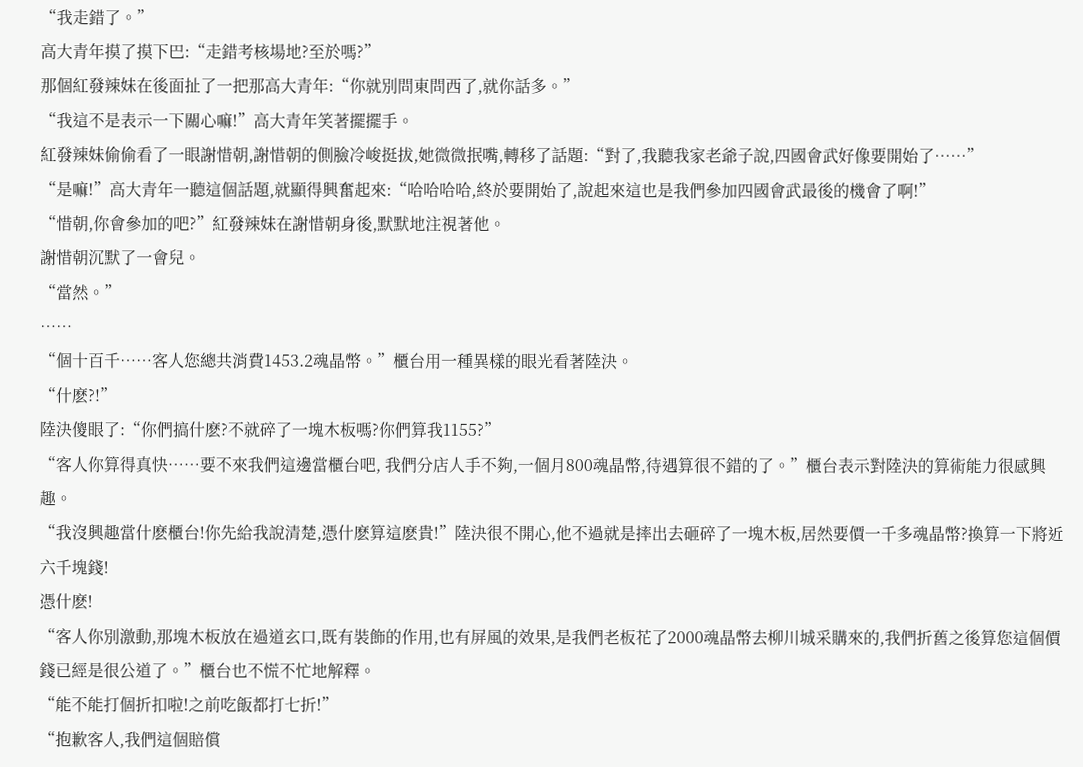“我走錯了。”
高大青年摸了摸下巴:“走錯考核場地?至於嗎?”
那個紅發辣妹在後面扯了一把那高大青年:“你就別問東問西了,就你話多。”
“我這不是表示一下關心嘛!”高大青年笑著擺擺手。
紅發辣妹偷偷看了一眼謝惜朝,謝惜朝的側臉冷峻挺拔,她微微抿嘴,轉移了話題:“對了,我聽我家老爺子說,四國會武好像要開始了……”
“是嘛!”高大青年一聽這個話題,就顯得興奮起來:“哈哈哈哈,終於要開始了,說起來這也是我們參加四國會武最後的機會了啊!”
“惜朝,你會參加的吧?”紅發辣妹在謝惜朝身後,默默地注視著他。
謝惜朝沉默了一會兒。
“當然。”
……
“個十百千……客人您總共消費1453.2魂晶幣。”櫃台用一種異樣的眼光看著陸決。
“什麽?!”
陸決傻眼了:“你們搞什麽?不就碎了一塊木板嗎?你們算我1155?”
“客人你算得真快……要不來我們這邊當櫃台吧, 我們分店人手不夠,一個月800魂晶幣,待遇算很不錯的了。”櫃台表示對陸決的算術能力很感興趣。
“我沒興趣當什麽櫃台!你先給我說清楚,憑什麽算這麽貴!”陸決很不開心,他不過就是摔出去砸碎了一塊木板,居然要價一千多魂晶幣?換算一下將近六千塊錢!
憑什麽!
“客人你別激動,那塊木板放在過道玄口,既有裝飾的作用,也有屏風的效果,是我們老板花了2000魂晶幣去柳川城采購來的,我們折舊之後算您這個價錢已經是很公道了。”櫃台也不慌不忙地解釋。
“能不能打個折扣啦!之前吃飯都打七折!”
“抱歉客人,我們這個賠償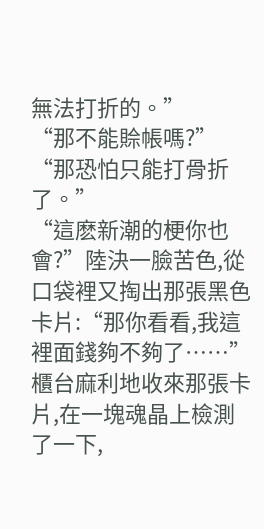無法打折的。”
“那不能賒帳嗎?”
“那恐怕只能打骨折了。”
“這麽新潮的梗你也會?”陸決一臉苦色,從口袋裡又掏出那張黑色卡片:“那你看看,我這裡面錢夠不夠了……”
櫃台麻利地收來那張卡片,在一塊魂晶上檢測了一下,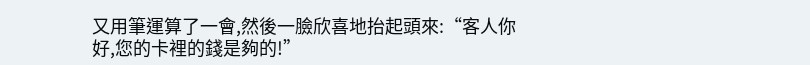又用筆運算了一會,然後一臉欣喜地抬起頭來:“客人你好,您的卡裡的錢是夠的!”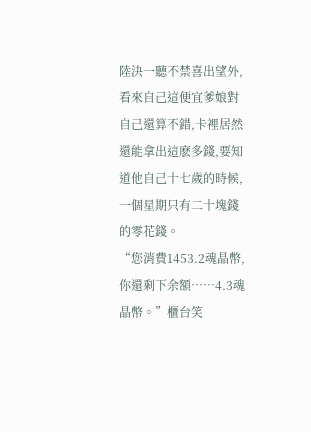陸決一聽不禁喜出望外,看來自己這便宜爹娘對自己還算不錯,卡裡居然還能拿出這麽多錢,要知道他自己十七歲的時候,一個星期只有二十塊錢的零花錢。
“您消費1453.2魂晶幣,你還剩下余額……4.3魂晶幣。”櫃台笑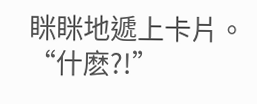眯眯地遞上卡片。
“什麽?!”